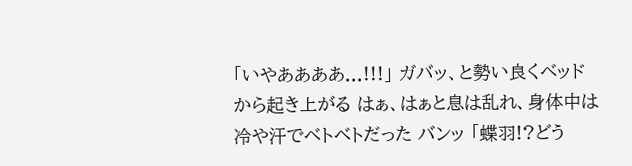「いやああああ...!!!」 ガバッ、と勢い良くベッドから起き上がる はぁ、はぁと息は乱れ、身体中は冷や汗でベトベトだった バンッ 「蝶羽!?どう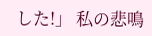した!」 私の悲鳴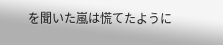を聞いた嵐は慌てたように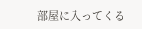部屋に入ってくる